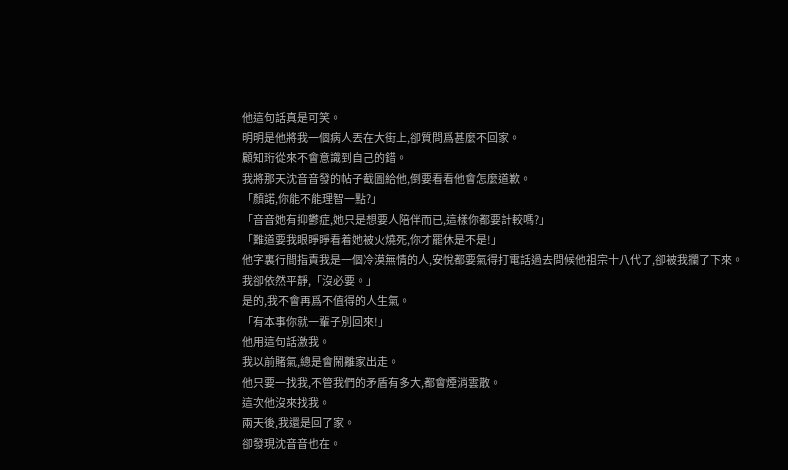他這句話真是可笑。
明明是他將我一個病人丟在大街上,卻質問爲甚麼不回家。
顧知珩從來不會意識到自己的錯。
我將那天沈音音發的帖子截圖給他,倒要看看他會怎麼道歉。
「顏諾,你能不能理智一點?」
「音音她有抑鬱症,她只是想要人陪伴而已,這樣你都要計較嗎?」
「難道要我眼睜睜看着她被火燒死,你才罷休是不是!」
他字裏行間指責我是一個冷漠無情的人,安悅都要氣得打電話過去問候他祖宗十八代了,卻被我攔了下來。
我卻依然平靜,「沒必要。」
是的,我不會再爲不值得的人生氣。
「有本事你就一輩子別回來!」
他用這句話激我。
我以前賭氣,總是會鬧離家出走。
他只要一找我,不管我們的矛盾有多大,都會煙消雲散。
這次他沒來找我。
兩天後,我還是回了家。
卻發現沈音音也在。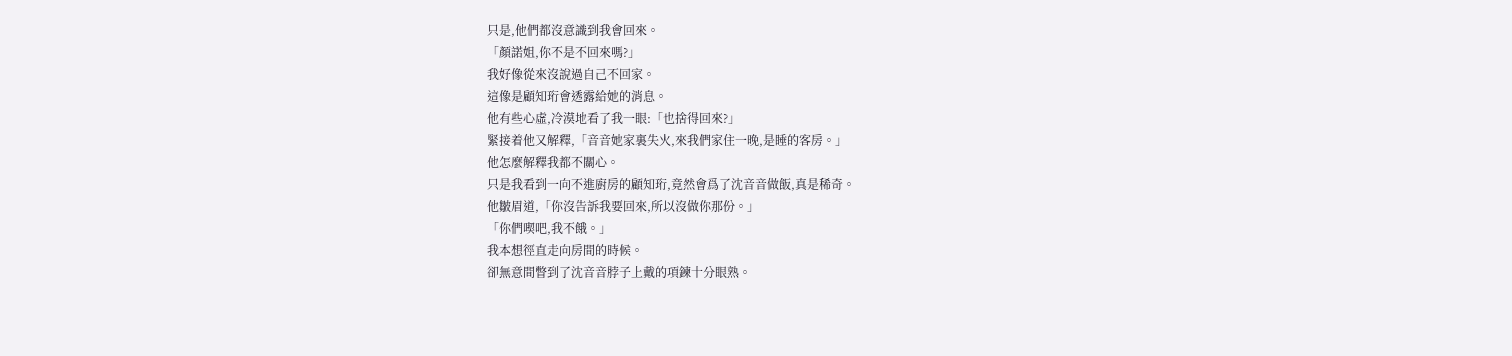只是,他們都沒意識到我會回來。
「顏諾姐,你不是不回來嗎?」
我好像從來沒說過自己不回家。
這像是顧知珩會透露給她的消息。
他有些心虛,冷漠地看了我一眼:「也捨得回來?」
緊接着他又解釋,「音音她家裏失火,來我們家住一晚,是睡的客房。」
他怎麼解釋我都不關心。
只是我看到一向不進廚房的顧知珩,竟然會爲了沈音音做飯,真是稀奇。
他皺眉道,「你沒告訴我要回來,所以沒做你那份。」
「你們喫吧,我不餓。」
我本想徑直走向房間的時候。
卻無意間瞥到了沈音音脖子上戴的項鍊十分眼熟。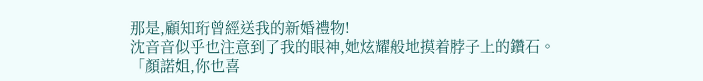那是,顧知珩曾經送我的新婚禮物!
沈音音似乎也注意到了我的眼神,她炫耀般地摸着脖子上的鑽石。
「顏諾姐,你也喜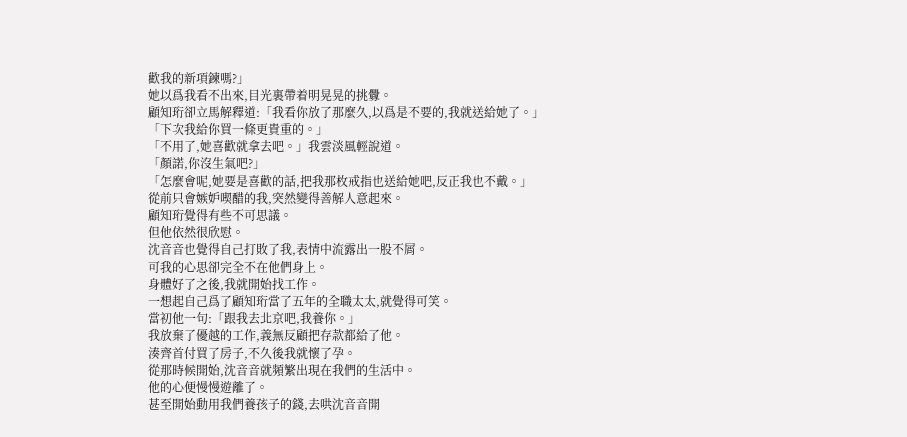歡我的新項鍊嗎?」
她以爲我看不出來,目光裏帶着明晃晃的挑釁。
顧知珩卻立馬解釋道:「我看你放了那麼久,以爲是不要的,我就送給她了。」
「下次我給你買一條更貴重的。」
「不用了,她喜歡就拿去吧。」我雲淡風輕說道。
「顏諾,你沒生氣吧?」
「怎麼會呢,她要是喜歡的話,把我那枚戒指也送給她吧,反正我也不戴。」
從前只會嫉妒喫醋的我,突然變得善解人意起來。
顧知珩覺得有些不可思議。
但他依然很欣慰。
沈音音也覺得自己打敗了我,表情中流露出一股不屑。
可我的心思卻完全不在他們身上。
身體好了之後,我就開始找工作。
一想起自己爲了顧知珩當了五年的全職太太,就覺得可笑。
當初他一句:「跟我去北京吧,我養你。」
我放棄了優越的工作,義無反顧把存款都給了他。
湊齊首付買了房子,不久後我就懷了孕。
從那時候開始,沈音音就頻繁出現在我們的生活中。
他的心便慢慢遊離了。
甚至開始動用我們養孩子的錢,去哄沈音音開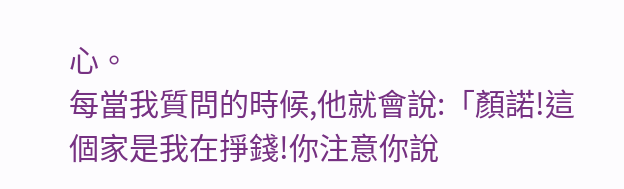心。
每當我質問的時候,他就會說:「顏諾!這個家是我在掙錢!你注意你說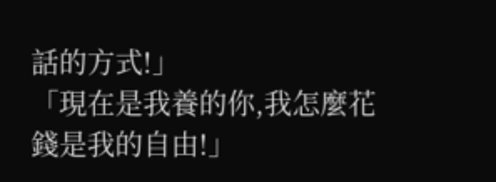話的方式!」
「現在是我養的你,我怎麼花錢是我的自由!」